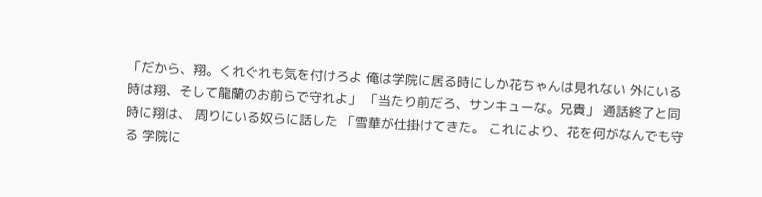「だから、翔。くれぐれも気を付けろよ 俺は学院に居る時にしか花ちゃんは見れない 外にいる時は翔、そして龍蘭のお前らで守れよ」 「当たり前だろ、サンキューな。兄貴」 通話終了と同時に翔は、 周りにいる奴らに話した 「雪華が仕掛けてきた。 これにより、花を何がなんでも守る 学院に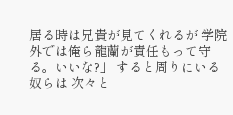居る時は兄貴が見てくれるが 学院外では俺ら龍蘭が責任もって守る。いいな?」 すると周りにいる奴らは 次々と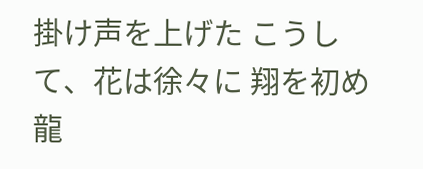掛け声を上げた こうして、花は徐々に 翔を初め龍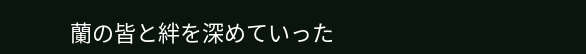蘭の皆と絆を深めていった